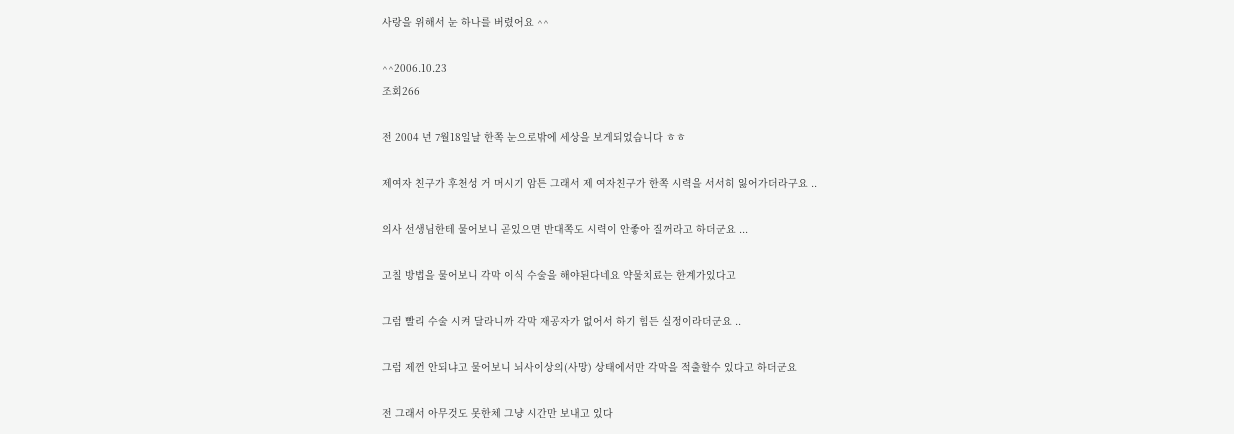사랑을 위해서 눈 하나를 버렸어요 ^^

^^2006.10.23
조회266

전 2004 년 7월18일날 한쪽 눈으로밖에 세상을 보게되었습니다 ㅎㅎ

제여자 친구가 후천성 거 머시기 암튼 그래서 제 여자친구가 한쪽 시력을 서서히 잃어가더라구요 ..

의사 선생님한테 물어보니 곧있으면 반대쪽도 시력이 안좋아 질꺼라고 하더군요 ...

고칠 방법을 물어보니 각막 이식 수술을 해야된다네요 약물치료는 한계가있다고

그럼 빨리 수술 시켜 달라니까 각막 재공자가 없어서 하기 힘든 실정이라더군요 ..

그럼 제껀 안되냐고 물어보니 뇌사이상의(사망) 상태에서만 각막을 적출할수 있다고 하더군요

전 그래서 아무것도 못한체 그냥 시간만 보내고 있다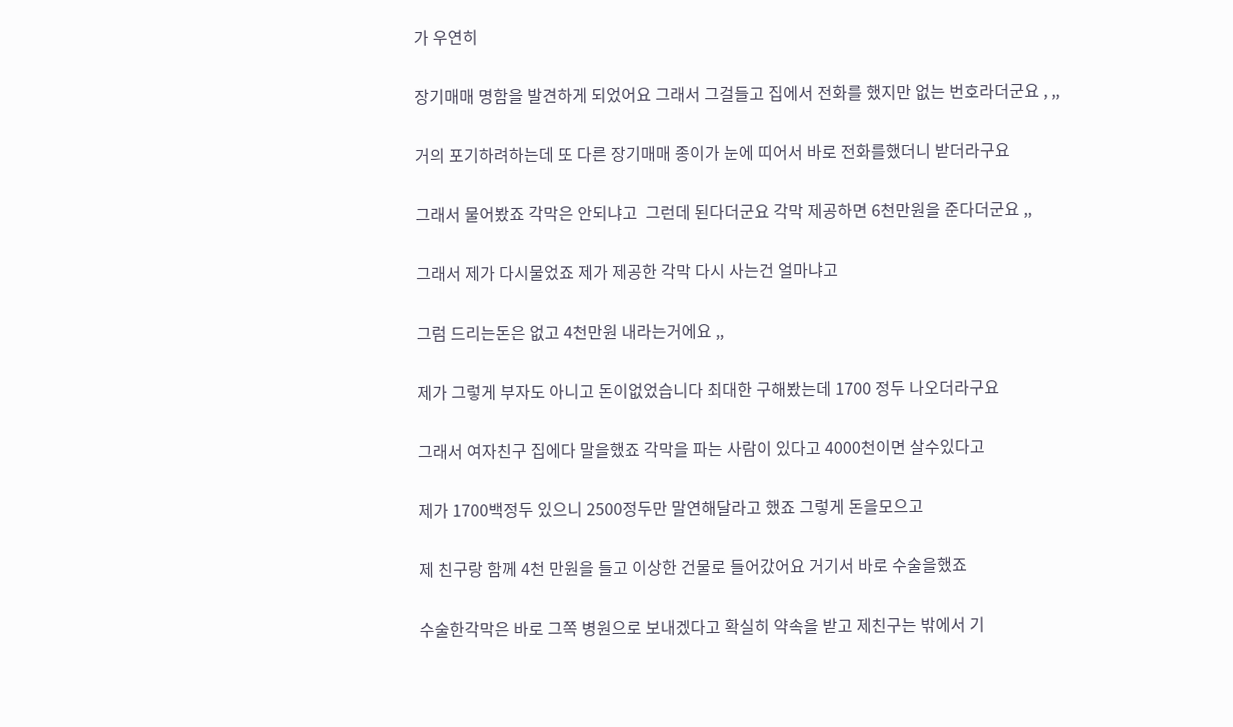가 우연히

장기매매 명함을 발견하게 되었어요 그래서 그걸들고 집에서 전화를 했지만 없는 번호라더군요 , ,,

거의 포기하려하는데 또 다른 장기매매 종이가 눈에 띠어서 바로 전화를했더니 받더라구요

그래서 물어봤죠 각막은 안되냐고  그런데 된다더군요 각막 제공하면 6천만원을 준다더군요 ,,

그래서 제가 다시물었죠 제가 제공한 각막 다시 사는건 얼마냐고

그럼 드리는돈은 없고 4천만원 내라는거에요 ,,

제가 그렇게 부자도 아니고 돈이없었습니다 최대한 구해봤는데 1700 정두 나오더라구요

그래서 여자친구 집에다 말을했죠 각막을 파는 사람이 있다고 4000천이면 살수있다고

제가 1700백정두 있으니 2500정두만 말연해달라고 했죠 그렇게 돈을모으고

제 친구랑 함께 4천 만원을 들고 이상한 건물로 들어갔어요 거기서 바로 수술을했죠

수술한각막은 바로 그쪽 병원으로 보내겠다고 확실히 약속을 받고 제친구는 밖에서 기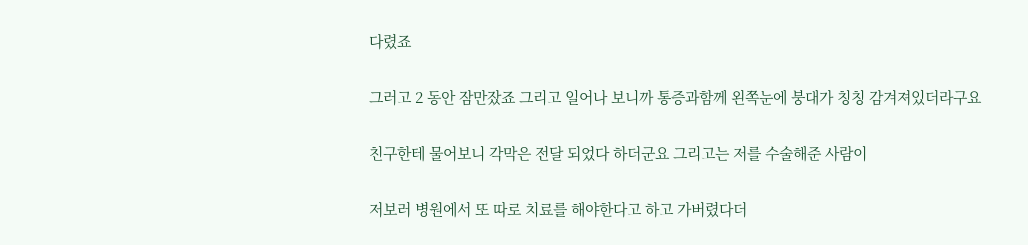다렸죠

그러고 2 동안 잠만잤죠 그리고 일어나 보니까 통증과함께 왼쪽눈에 붕대가 칭칭 감겨져있더라구요

친구한테 물어보니 각막은 전달 되었다 하더군요 그리고는 저를 수술해준 사람이

저보러 병원에서 또 따로 치료를 해야한다고 하고 가버렸다더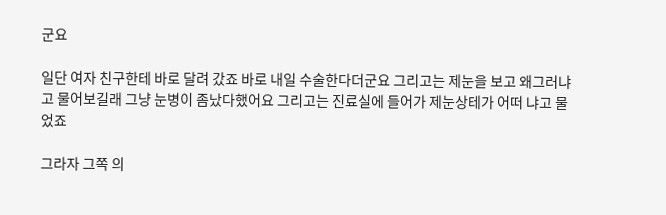군요

일단 여자 친구한테 바로 달려 갔죠 바로 내일 수술한다더군요 그리고는 제눈을 보고 왜그러냐고 물어보길래 그냥 눈병이 좀났다했어요 그리고는 진료실에 들어가 제눈상테가 어떠 냐고 물었죠

그라자 그쪽 의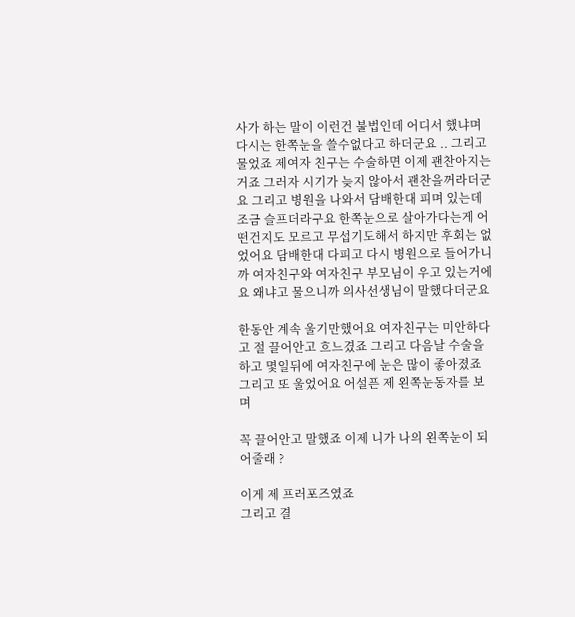사가 하는 말이 이런건 불법인데 어디서 했냐며 다시는 한쪽눈을 쓸수없다고 하더군요 .. 그리고 물었죠 제여자 친구는 수술하면 이제 괜찬아지는거죠 그러자 시기가 늦지 않아서 괜찬을꺼라더군요 그리고 병원을 나와서 담배한대 피며 있는데 조금 슬프더라구요 한쪽눈으로 살아가다는게 어떤건지도 모르고 무섭기도해서 하지만 후회는 없었어요 담배한대 다피고 다시 병원으로 들어가니까 여자친구와 여자친구 부모님이 우고 있는거에요 왜냐고 물으니까 의사선생님이 말했다더군요

한동안 계속 울기만했어요 여자친구는 미안하다고 절 끌어안고 흐느겼죠 그리고 다음날 수술을하고 몇일뒤에 여자친구에 눈은 많이 좋아졌죠 그리고 또 울었어요 어설픈 제 왼쪽눈동자를 보며

꼭 끌어안고 말했죠 이제 니가 나의 왼쪽눈이 되어줄래 ?

이게 제 프러포즈였죠
그리고 결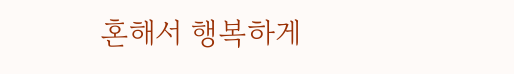혼해서 행복하게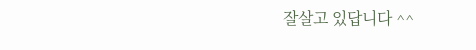잘살고 있답니다 ^^